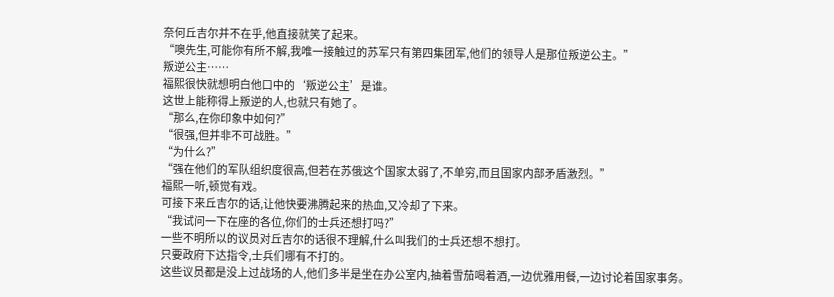奈何丘吉尔并不在乎,他直接就笑了起来。
“噢先生,可能你有所不解,我唯一接触过的苏军只有第四集团军,他们的领导人是那位叛逆公主。”
叛逆公主……
福熙很快就想明白他口中的‘叛逆公主’是谁。
这世上能称得上叛逆的人,也就只有她了。
“那么,在你印象中如何?”
“很强,但并非不可战胜。”
“为什么?”
“强在他们的军队组织度很高,但若在苏俄这个国家太弱了,不单穷,而且国家内部矛盾激烈。”
福熙一听,顿觉有戏。
可接下来丘吉尔的话,让他快要沸腾起来的热血,又冷却了下来。
“我试问一下在座的各位,你们的士兵还想打吗?”
一些不明所以的议员对丘吉尔的话很不理解,什么叫我们的士兵还想不想打。
只要政府下达指令,士兵们哪有不打的。
这些议员都是没上过战场的人,他们多半是坐在办公室内,抽着雪茄喝着酒,一边优雅用餐,一边讨论着国家事务。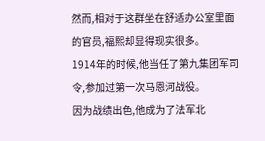然而,相对于这群坐在舒适办公室里面的官员,福熙却显得现实很多。
1914年的时候,他当任了第九集团军司令,参加过第一次马恩河战役。
因为战绩出色,他成为了法军北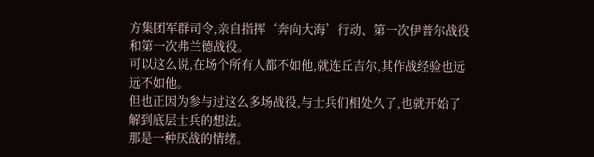方集团军群司令,亲自指挥‘奔向大海’行动、第一次伊普尔战役和第一次弗兰德战役。
可以这么说,在场个所有人都不如他,就连丘吉尔,其作战经验也远远不如他。
但也正因为参与过这么多场战役,与士兵们相处久了,也就开始了解到底层士兵的想法。
那是一种厌战的情绪。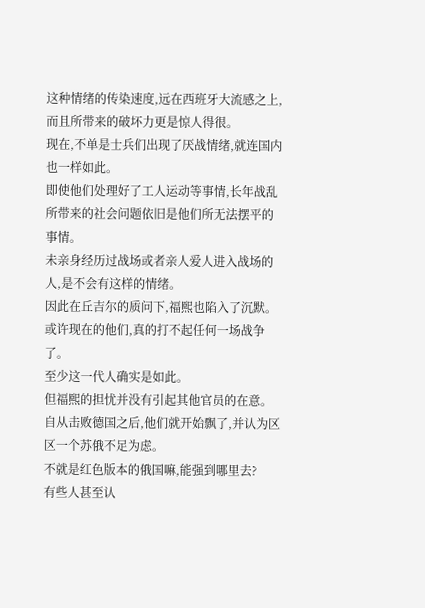这种情绪的传染速度,远在西班牙大流感之上,而且所带来的破坏力更是惊人得很。
现在,不单是士兵们出现了厌战情绪,就连国内也一样如此。
即使他们处理好了工人运动等事情,长年战乱所带来的社会问题依旧是他们所无法摆平的事情。
未亲身经历过战场或者亲人爱人进入战场的人,是不会有这样的情绪。
因此在丘吉尔的质问下,福熙也陷入了沉默。
或许现在的他们,真的打不起任何一场战争了。
至少这一代人确实是如此。
但福熙的担忧并没有引起其他官员的在意。
自从击败德国之后,他们就开始飘了,并认为区区一个苏俄不足为虑。
不就是红色版本的俄国嘛,能强到哪里去?
有些人甚至认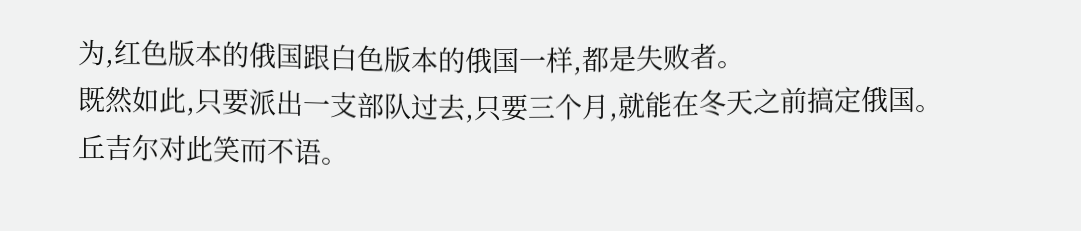为,红色版本的俄国跟白色版本的俄国一样,都是失败者。
既然如此,只要派出一支部队过去,只要三个月,就能在冬天之前搞定俄国。
丘吉尔对此笑而不语。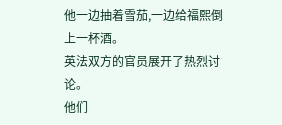他一边抽着雪茄,一边给福熙倒上一杯酒。
英法双方的官员展开了热烈讨论。
他们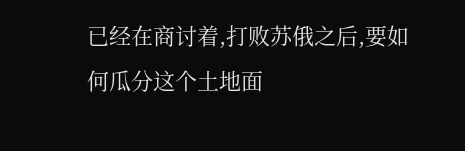已经在商讨着,打败苏俄之后,要如何瓜分这个土地面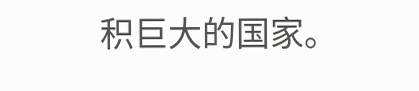积巨大的国家。